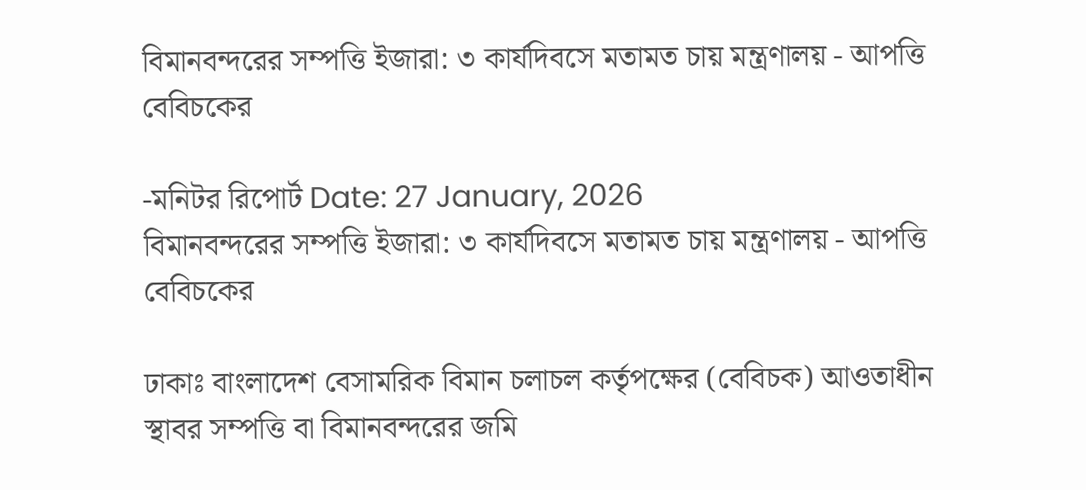বিমানবন্দরের সম্পত্তি ইজারা: ৩ কার্যদিবসে মতামত চায় মন্ত্রণালয় - আপত্তি বেবিচকের

-মনিটর রিপোর্ট Date: 27 January, 2026
বিমানবন্দরের সম্পত্তি ইজারা: ৩ কার্যদিবসে মতামত চায় মন্ত্রণালয় - আপত্তি বেবিচকের

ঢাকাঃ বাংলাদেশ বেসামরিক বিমান চলাচল কর্তৃপক্ষের (বেবিচক) আওতাধীন স্থাবর সম্পত্তি বা বিমানবন্দরের জমি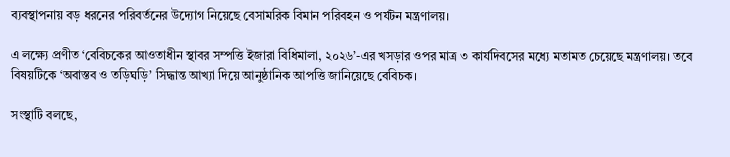ব্যবস্থাপনায় বড় ধরনের পরিবর্তনের উদ্যোগ নিয়েছে বেসামরিক বিমান পরিবহন ও পর্যটন মন্ত্রণালয়।

এ লক্ষ্যে প্রণীত ‘বেবিচকের আওতাধীন স্থাবর সম্পত্তি ইজারা বিধিমালা, ২০২৬’-এর খসড়ার ওপর মাত্র ৩ কার্যদিবসের মধ্যে মতামত চেয়েছে মন্ত্রণালয়। তবে বিষয়টিকে ‘অবাস্তব ও তড়িঘড়ি’ সিদ্ধান্ত আখ্যা দিয়ে আনুষ্ঠানিক আপত্তি জানিয়েছে বেবিচক।

সংস্থাটি বলছে,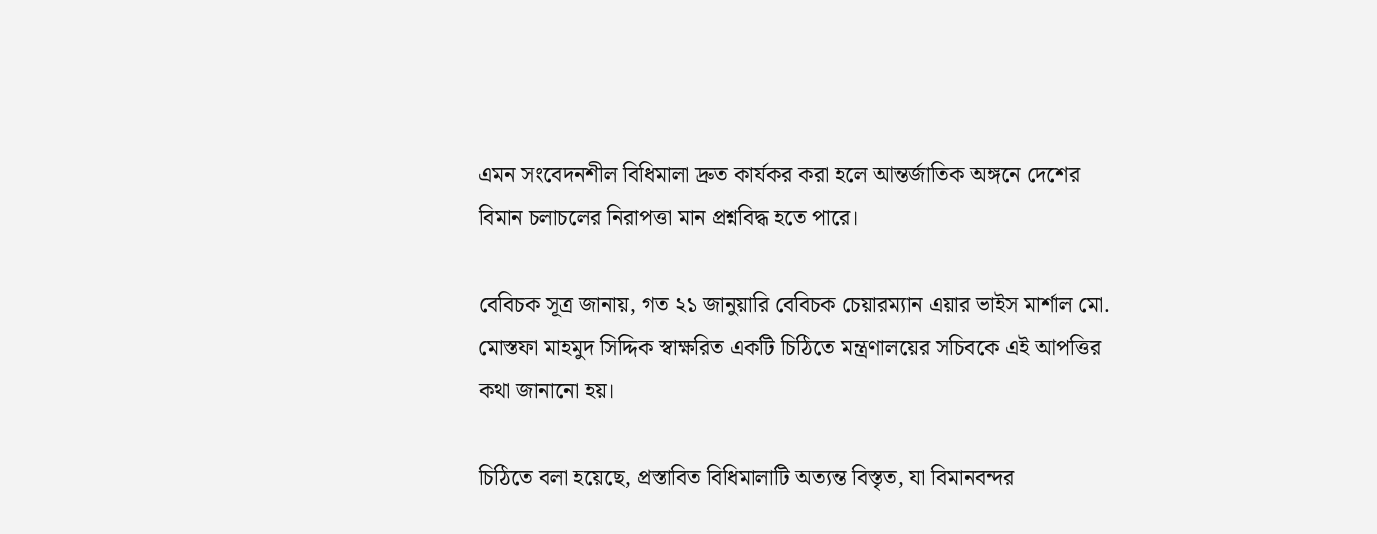এমন সংবেদনশীল বিধিমালা দ্রুত কার্যকর করা হলে আন্তর্জাতিক অঙ্গনে দেশের বিমান চলাচলের নিরাপত্তা মান প্রশ্নবিদ্ধ হতে পারে।

বেবিচক সূত্র জানায়, গত ২১ জানুয়ারি বেবিচক চেয়ারম্যান এয়ার ভাইস মার্শাল মো. মোস্তফা মাহমুদ সিদ্দিক স্বাক্ষরিত একটি চিঠিতে মন্ত্রণালয়ের সচিবকে এই আপত্তির কথা জানানো হয়।

চিঠিতে বলা হয়েছে, প্রস্তাবিত বিধিমালাটি অত্যন্ত বিস্তৃত, যা বিমানবন্দর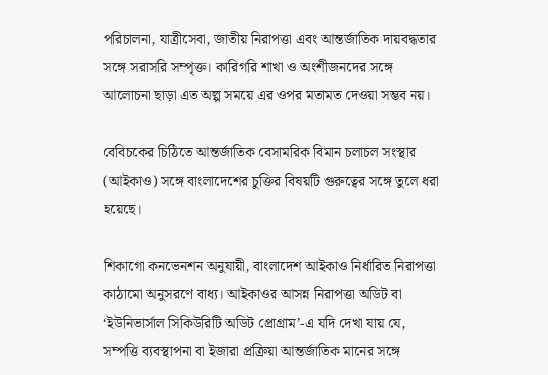পরিচালনা, যাত্রীসেবা, জাতীয় নিরাপত্তা এবং আন্তর্জাতিক দায়বদ্ধতার সঙ্গে সরাসরি সম্পৃক্ত। কারিগরি শাখা ও অংশীজনদের সঙ্গে আলোচনা ছাড়া এত অল্প সময়ে এর ওপর মতামত দেওয়া সম্ভব নয়।

বেবিচকের চিঠিতে আন্তর্জাতিক বেসামরিক বিমান চলাচল সংস্থার (আইকাও) সঙ্গে বাংলাদেশের চুক্তির বিষয়টি গুরুত্বের সঙ্গে তুলে ধরা হয়েছে।

শিকাগো কনভেনশন অনুযায়ী, বাংলাদেশ আইকাও নির্ধারিত নিরাপত্তা কাঠামো অনুসরণে বাধ্য। আইকাওর আসন্ন নিরাপত্তা অডিট বা ‘ইউনিভার্সাল সিকিউরিটি অডিট প্রোগ্রাম’-এ যদি দেখা যায় যে, সম্পত্তি ব্যবস্থাপনা বা ইজারা প্রক্রিয়া আন্তর্জাতিক মানের সঙ্গে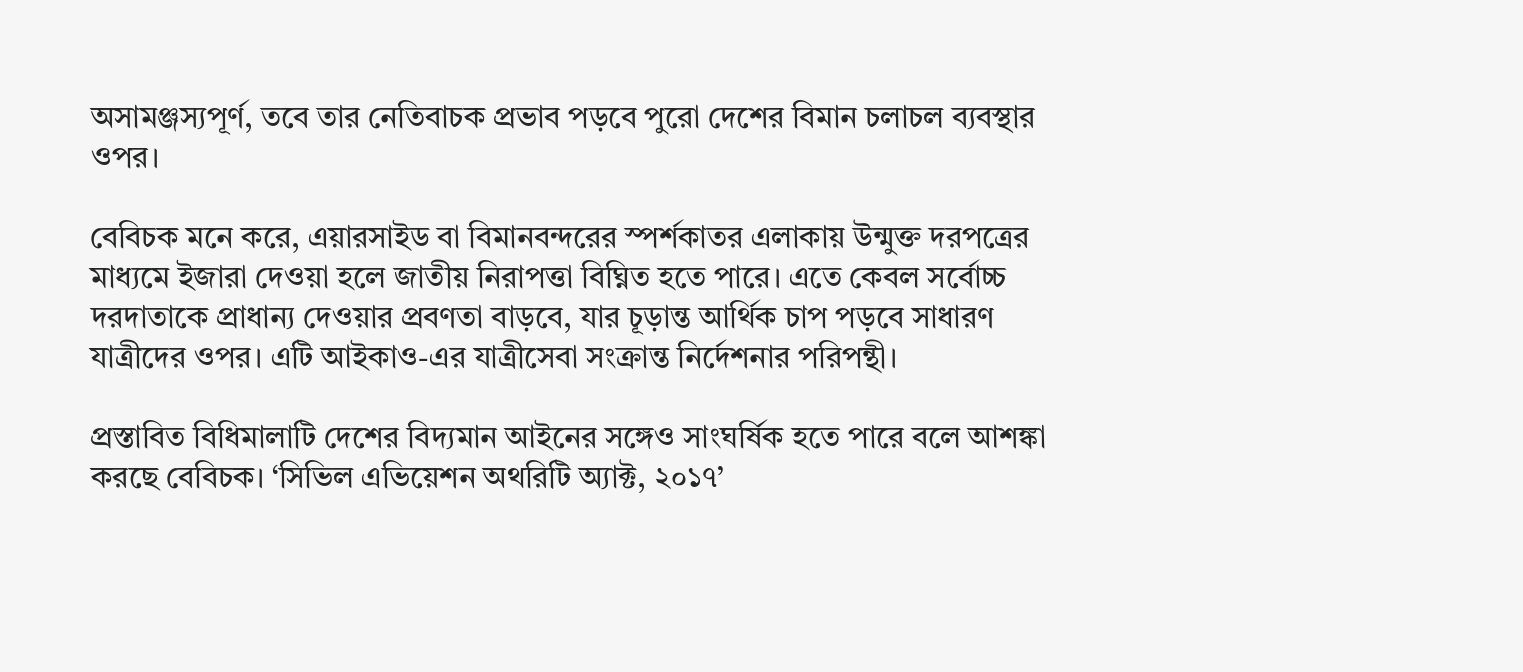অসামঞ্জস্যপূর্ণ, তবে তার নেতিবাচক প্রভাব পড়বে পুরো দেশের বিমান চলাচল ব্যবস্থার ওপর।

বেবিচক মনে করে, এয়ারসাইড বা বিমানবন্দরের স্পর্শকাতর এলাকায় উন্মুক্ত দরপত্রের মাধ্যমে ইজারা দেওয়া হলে জাতীয় নিরাপত্তা বিঘ্নিত হতে পারে। এতে কেবল সর্বোচ্চ দরদাতাকে প্রাধান্য দেওয়ার প্রবণতা বাড়বে, যার চূড়ান্ত আর্থিক চাপ পড়বে সাধারণ যাত্রীদের ওপর। এটি আইকাও-এর যাত্রীসেবা সংক্রান্ত নির্দেশনার পরিপন্থী।

প্রস্তাবিত বিধিমালাটি দেশের বিদ্যমান আইনের সঙ্গেও সাংঘর্ষিক হতে পারে বলে আশঙ্কা করছে বেবিচক। ‘সিভিল এভিয়েশন অথরিটি অ্যাক্ট, ২০১৭’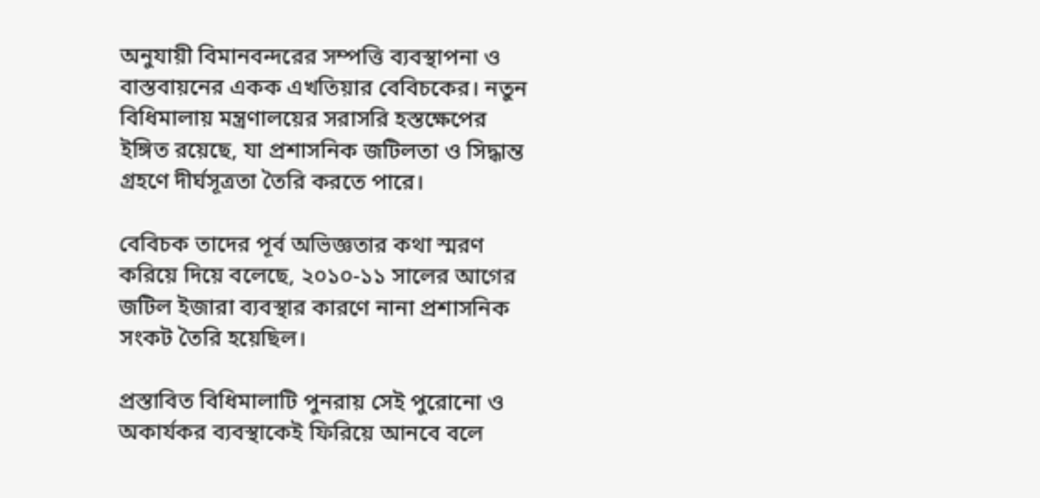অনুযায়ী বিমানবন্দরের সম্পত্তি ব্যবস্থাপনা ও বাস্তবায়নের একক এখতিয়ার বেবিচকের। নতুন বিধিমালায় মন্ত্রণালয়ের সরাসরি হস্তক্ষেপের ইঙ্গিত রয়েছে, যা প্রশাসনিক জটিলতা ও সিদ্ধান্ত গ্রহণে দীর্ঘসূত্রতা তৈরি করতে পারে।

বেবিচক তাদের পূর্ব অভিজ্ঞতার কথা স্মরণ করিয়ে দিয়ে বলেছে, ২০১০-১১ সালের আগের জটিল ইজারা ব্যবস্থার কারণে নানা প্রশাসনিক সংকট তৈরি হয়েছিল।

প্রস্তাবিত বিধিমালাটি পুনরায় সেই পুরোনো ও অকার্যকর ব্যবস্থাকেই ফিরিয়ে আনবে বলে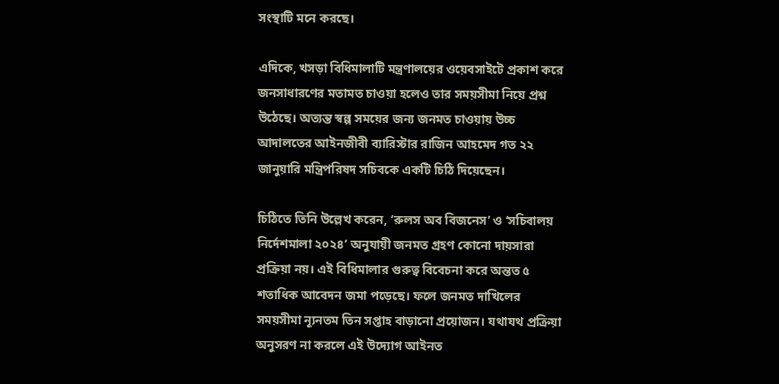সংস্থাটি মনে করছে।

এদিকে, খসড়া বিধিমালাটি মন্ত্রণালয়ের ওয়েবসাইটে প্রকাশ করে জনসাধারণের মতামত চাওয়া হলেও তার সময়সীমা নিয়ে প্রশ্ন উঠেছে। অত্যন্ত স্বল্প সময়ের জন্য জনমত চাওয়ায় উচ্চ আদালতের আইনজীবী ব্যারিস্টার রাজিন আহমেদ গত ২২ জানুয়ারি মন্ত্রিপরিষদ সচিবকে একটি চিঠি দিয়েছেন।

চিঠিতে তিনি উল্লেখ করেন, ‘রুলস অব বিজনেস’ ও ‘সচিবালয় নির্দেশমালা ২০২৪’ অনুযায়ী জনমত গ্রহণ কোনো দায়সারা প্রক্রিয়া নয়। এই বিধিমালার গুরুত্ব বিবেচনা করে অন্তত ৫ শতাধিক আবেদন জমা পড়েছে। ফলে জনমত দাখিলের সময়সীমা ন্যূনতম তিন সপ্তাহ বাড়ানো প্রয়োজন। যথাযথ প্রক্রিয়া অনুসরণ না করলে এই উদ্যোগ আইনত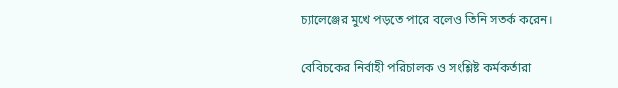চ্যালেঞ্জের মুখে পড়তে পারে বলেও তিনি সতর্ক করেন।

বেবিচকের নির্বাহী পরিচালক ও সংশ্লিষ্ট কর্মকর্তারা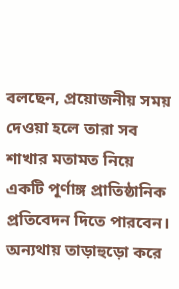বলছেন, প্রয়োজনীয় সময় দেওয়া হলে তারা সব শাখার মতামত নিয়ে একটি পূর্ণাঙ্গ প্রাতিষ্ঠানিক প্রতিবেদন দিতে পারবেন। অন্যথায় তাড়াহুড়ো করে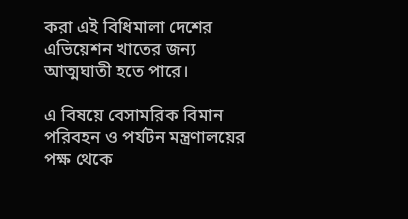করা এই বিধিমালা দেশের এভিয়েশন খাতের জন্য আত্মঘাতী হতে পারে।

এ বিষয়ে বেসামরিক বিমান পরিবহন ও পর্যটন মন্ত্রণালয়ের পক্ষ থেকে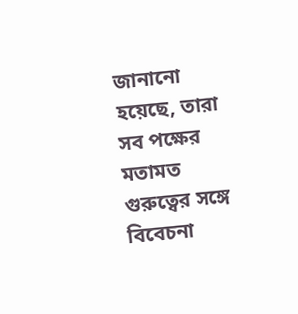জানানো হয়েছে, তারা সব পক্ষের মতামত গুরুত্বের সঙ্গে বিবেচনা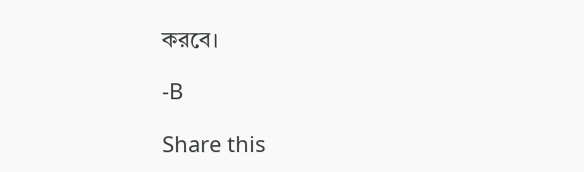করবে।

-B

Share this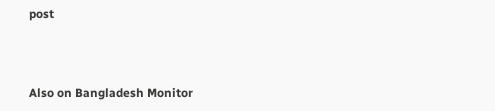post



Also on Bangladesh Monitor